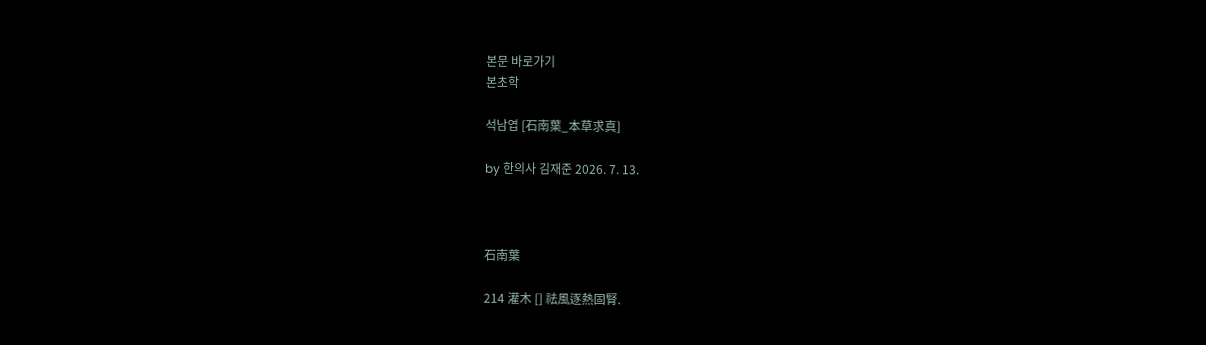본문 바로가기
본초학

석남엽 [石南葉_本草求真]

by 한의사 김재준 2026. 7. 13.



石南葉

214 灌木 [] 祛風逐熱固腎.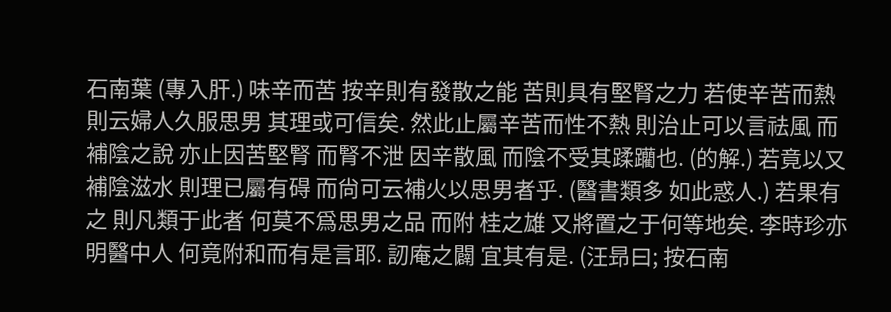石南葉 (專入肝.) 味辛而苦 按辛則有發散之能 苦則具有堅腎之力 若使辛苦而熱 則云婦人久服思男 其理或可信矣. 然此止屬辛苦而性不熱 則治止可以言祛風 而補陰之說 亦止因苦堅腎 而腎不泄 因辛散風 而陰不受其蹂躪也. (的解.) 若竟以又補陰滋水 則理已屬有碍 而尙可云補火以思男者乎. (醫書類多 如此惑人.) 若果有之 則凡類于此者 何莫不爲思男之品 而附 桂之雄 又將置之于何等地矣. 李時珍亦明醫中人 何竟附和而有是言耶. 訒庵之闢 宜其有是. (汪昻曰; 按石南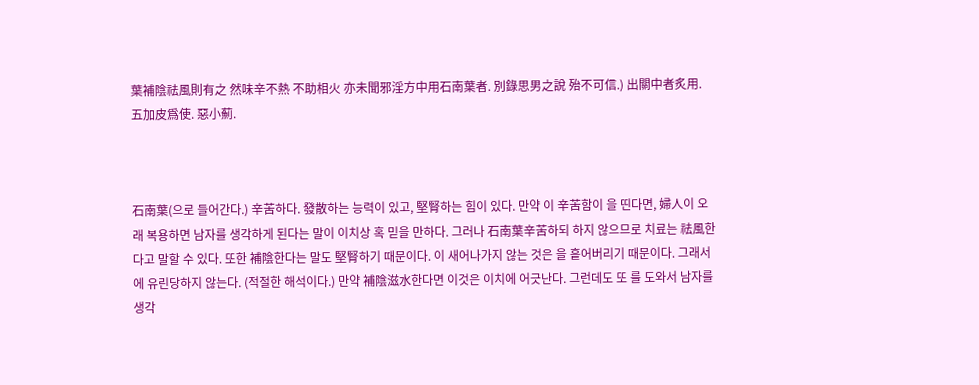葉補陰祛風則有之 然味辛不熱 不助相火 亦未聞邪淫方中用石南葉者. 別錄思男之說 殆不可信.) 出關中者炙用. 五加皮爲使. 惡小薊.



石南葉(으로 들어간다.) 辛苦하다. 發散하는 능력이 있고, 堅腎하는 힘이 있다. 만약 이 辛苦함이 을 띤다면, 婦人이 오래 복용하면 남자를 생각하게 된다는 말이 이치상 혹 믿을 만하다. 그러나 石南葉辛苦하되 하지 않으므로 치료는 祛風한다고 말할 수 있다. 또한 補陰한다는 말도 堅腎하기 때문이다. 이 새어나가지 않는 것은 을 흩어버리기 때문이다. 그래서 에 유린당하지 않는다. (적절한 해석이다.) 만약 補陰滋水한다면 이것은 이치에 어긋난다. 그런데도 또 를 도와서 남자를 생각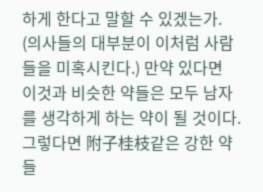하게 한다고 말할 수 있겠는가. (의사들의 대부분이 이처럼 사람들을 미혹시킨다.) 만약 있다면 이것과 비슷한 약들은 모두 남자를 생각하게 하는 약이 될 것이다. 그렇다면 附子桂枝같은 강한 약들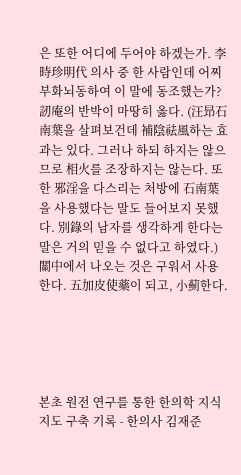은 또한 어디에 두어야 하겠는가. 李時珍明代 의사 중 한 사람인데 어찌 부화뇌동하여 이 말에 동조했는가? 訒庵의 반박이 마땅히 옳다. (汪昻石南葉을 살펴보건데 補陰祛風하는 효과는 있다. 그러나 하되 하지는 않으므로 相火를 조장하지는 않는다. 또한 邪淫을 다스리는 처방에 石南葉을 사용했다는 말도 들어보지 못했다. 別錄의 남자를 생각하게 한다는 말은 거의 믿을 수 없다고 하였다.) 關中에서 나오는 것은 구워서 사용한다. 五加皮使藥이 되고, 小薊한다.





본초 원전 연구를 통한 한의학 지식 지도 구축 기록 - 한의사 김재준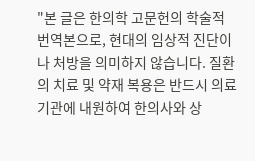"본 글은 한의학 고문헌의 학술적 번역본으로, 현대의 임상적 진단이나 처방을 의미하지 않습니다. 질환의 치료 및 약재 복용은 반드시 의료기관에 내원하여 한의사와 상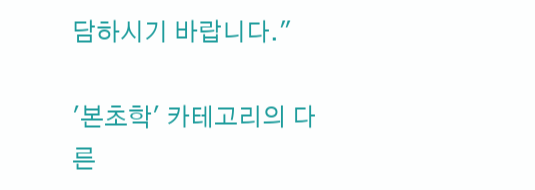담하시기 바랍니다."

'본초학' 카테고리의 다른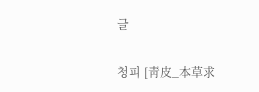글

청피 [靑皮_本草求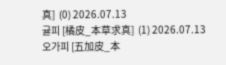真]  (0) 2026.07.13
귤피 [橘皮_本草求真]  (1) 2026.07.13
오가피 [五加皮_本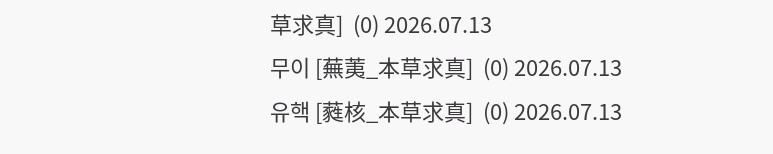草求真]  (0) 2026.07.13
무이 [蕪荑_本草求真]  (0) 2026.07.13
유핵 [蕤核_本草求真]  (0) 2026.07.13